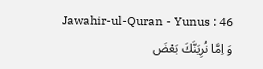Jawahir-ul-Quran - Yunus : 46
وَ اِمَّا نُرِیَنَّكَ بَعْضَ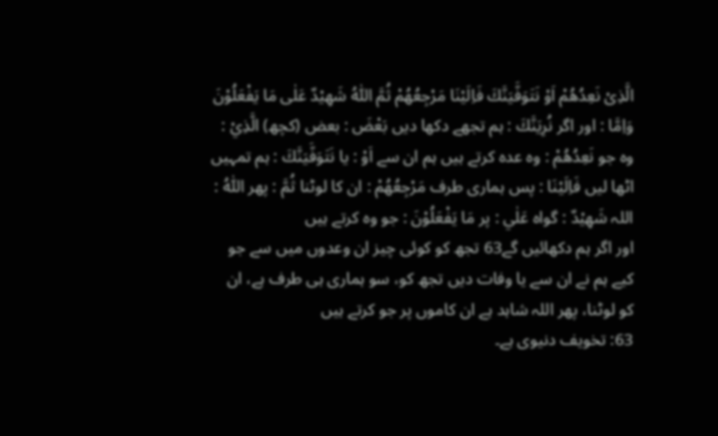الَّذِیْ نَعِدُهُمْ اَوْ نَتَوَفَّیَنَّكَ فَاِلَیْنَا مَرْجِعُهُمْ ثُمَّ اللّٰهُ شَهِیْدٌ عَلٰى مَا یَفْعَلُوْنَ
وَاِمَّا : اور اگر نُرِيَنَّكَ : ہم تجھے دکھا دیں بَعْضَ : بعض (کچھ) الَّذِيْ : وہ جو نَعِدُھُمْ : وہ عدہ کرتے ہیں ہم ان سے اَوْ : یا نَتَوَفَّيَنَّكَ : ہم تمہیں اٹھا لیں فَاِلَيْنَا : پس ہماری طرف مَرْجِعُھُمْ : ان کا لوٹنا ثُمَّ : پھر اللّٰهُ : اللہ شَهِيْدٌ : گواہ عَلٰي : پر مَا يَفْعَلُوْنَ : جو وہ کرتے ہیں
اور اگر ہم دکھائیں گے63 تجھ کو کوئی چیز ان وعدوں میں سے جو کیے ہم نے ان سے یا وفات دیں تجھ کو، سو ہماری ہی طرف ہے، ان کو لوٹنا، پھر اللہ شاہد ہے ان کاموں پر جو کرتے ہیں
63: تخویف دنیوی ہے۔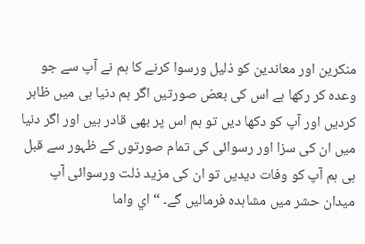منکرین اور معاندین کو ذلیل ورسوا کرنے کا ہم نے آپ سے جو وعدہ کر رکھا ہے اس کی بعض صورتیں اگر ہم دنیا ہی میں ظاہر کردیں اور آپ کو دکھا دیں تو ہم اس پر بھی قادر ہیں اور اگر دنیا میں ان کی سزا اور رسوائی کی تمام صورتوں کے ظہور سے قبل ہی ہم آپ کو وفات دیدیں تو ان کی مزید ذلت ورسوائی آپ میدان حشر میں مشاہدہ فرمالیں گے۔ “ اي واما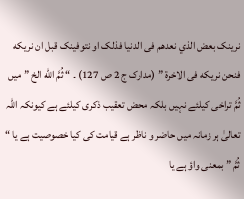نرینک بعض الذي نعدھم فی الدنیا فذلک او نتوفینک قبل ان نریکه فنحن نریکه فی الاخرة ” (مدارک ج 2 ص 127) ۔ “ ثُمَّ اللّٰه الخ ” میں ثُمَّ تراخی کیلئے نہیں بلکہ محض تعقیب ذکری کیلئے ہے کیونکہ اللہ تعالیٰ ہر زمانہ میں حاضر و ناظر ہے قیامت کی کیا خصوصیت ہے یا “ ثُمَّ ” بمعنی واؤ ہے یا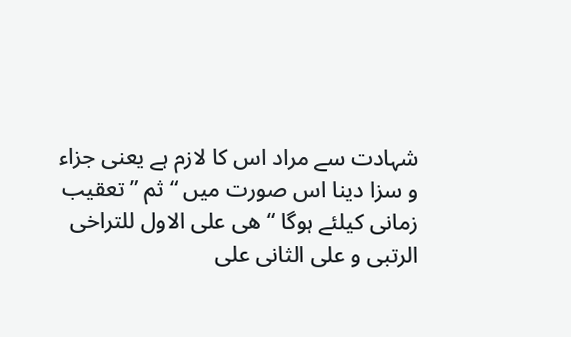شہادت سے مراد اس کا لازم ہے یعنی جزاء و سزا دینا اس صورت میں “ ثم ” تعقیب زمانی کیلئے ہوگا “ ھی علی الاول للتراخی الرتبی و علی الثانی علی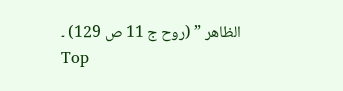الظاھر ” (روح ج 11 ص 129) ۔
Top